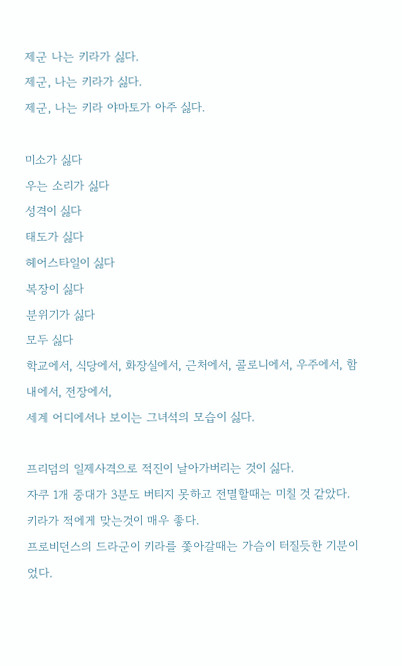제군 나는 키라가 싫다.
제군, 나는 키라가 싫다.
제군, 나는 키라 야마토가 아주 싫다.

미소가 싫다
우는 소리가 싫다
성격이 싫다
태도가 싫다
헤어스타일이 싫다
복장이 싫다
분위기가 싫다
모두 싫다
학교에서, 식당에서, 화장실에서, 근처에서, 콜로니에서, 우주에서, 함내에서, 전장에서,
세계 어디에서나 보이는 그녀석의 모습이 싫다.

프리덤의 일제사격으로 적진이 날아가버리는 것이 싫다.
자쿠 1개 중대가 3분도 버티지 못하고 전멸할때는 미칠 것 같았다.
키라가 적에게 맞는것이 매우 좋다.
프로비던스의 드라군이 키라를 쫓아갈때는 가슴이 터질듯한 기분이었다.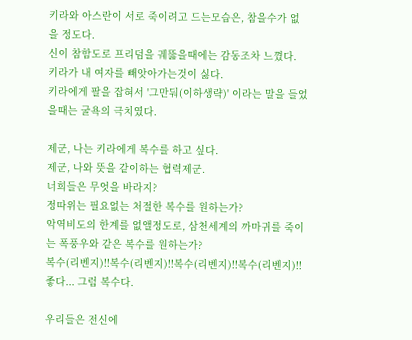키라와 아스란이 서로 죽이려고 드는모습은, 참을수가 없을 정도다.
신이 참함도로 프리덤을 궤뚫을때에는 감동조차 느꼈다.
키라가 내 여자를 빼앗아가는것이 싫다.
키라에게 팔을 잡혀서 '그만둬(이하생략)' 이라는 말을 들었을때는 굴욕의 극치였다.

제군, 나는 키라에게 복수를 하고 싶다.
제군, 나와 뜻을 같이하는 협력제군.
너희들은 무엇을 바라지?
정따위는 필요없는 처절한 복수를 원하는가?
악역비도의 한계를 없앨정도로, 삼천세계의 까마귀를 죽이는 폭풍우와 같은 복수를 원하는가?
복수(리벤지)!!복수(리벤지)!!복수(리벤지)!!복수(리벤지)!!
좋다... 그럼 복수다.

우리들은 전신에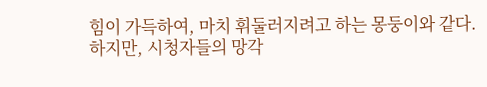힘이 가득하여, 마치 휘둘러지려고 하는 몽둥이와 같다.
하지만, 시청자들의 망각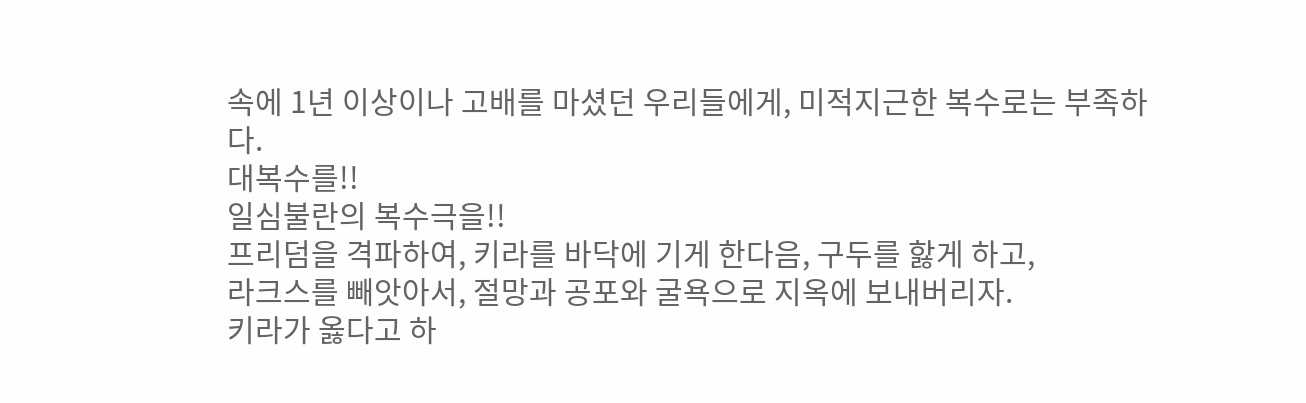속에 1년 이상이나 고배를 마셨던 우리들에게, 미적지근한 복수로는 부족하다.
대복수를!!
일심불란의 복수극을!!
프리덤을 격파하여, 키라를 바닥에 기게 한다음, 구두를 핧게 하고,
라크스를 빼앗아서, 절망과 공포와 굴욕으로 지옥에 보내버리자.
키라가 옳다고 하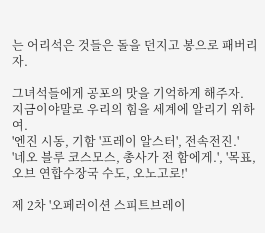는 어리석은 것들은 돌을 던지고 봉으로 패버리자.

그녀석들에게 공포의 맛을 기억하게 해주자.
지금이야말로 우리의 힘을 세계에 알리기 위하여.
'엔진 시동, 기함 '프레이 알스터', 전속전진.'
'네오 블루 코스모스, 총사가 전 함에게.', '목표, 오브 연합수장국 수도, 오노고로!'

제 2차 '오페러이션 스피트브레이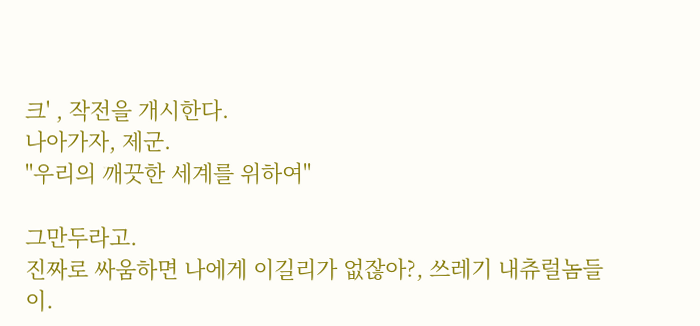크' , 작전을 개시한다.
나아가자, 제군.
"우리의 깨끗한 세계를 위하여"

그만두라고.
진짜로 싸움하면 나에게 이길리가 없잖아?, 쓰레기 내츄럴놈들이.